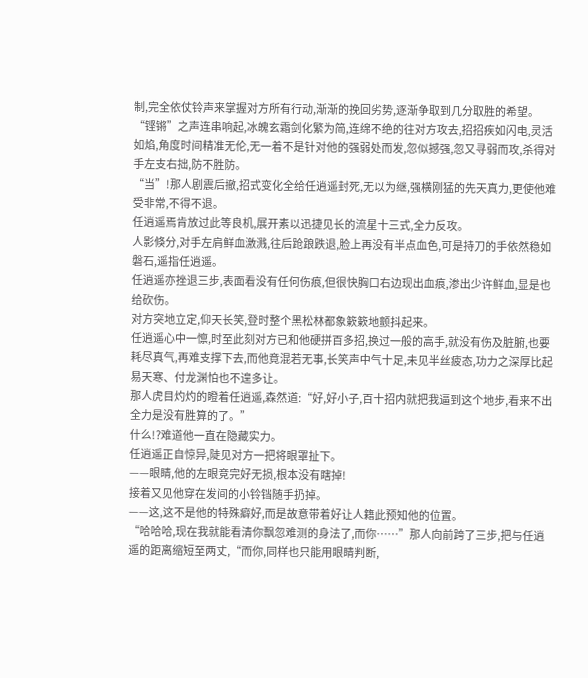制,完全依仗铃声来掌握对方所有行动,渐渐的挽回劣势,逐渐争取到几分取胜的希望。
“铿锵”之声连串响起,冰魄玄霜剑化繁为简,连绵不绝的往对方攻去,招招疾如闪电,灵活如焰,角度时间精准无伦,无一着不是针对他的强弱处而发,忽似撼强,忽又寻弱而攻,杀得对手左支右拙,防不胜防。
“当”!那人剧震后撤,招式变化全给任逍遥封死,无以为继,强横刚猛的先天真力,更使他难受非常,不得不退。
任逍遥焉肯放过此等良机,展开素以迅捷见长的流星十三式,全力反攻。
人影倏分,对手左肩鲜血激溅,往后跄踉跌退,脸上再没有半点血色,可是持刀的手依然稳如磐石,遥指任逍遥。
任逍遥亦挫退三步,表面看没有任何伤痕,但很快胸口右边现出血痕,渗出少许鲜血,显是也给砍伤。
对方突地立定,仰天长笑,登时整个黑松林都象簌簌地颤抖起来。
任逍遥心中一懔,时至此刻对方已和他硬拼百多招,换过一般的高手,就没有伤及脏腑,也要耗尽真气,再难支撑下去,而他竟混若无事,长笑声中气十足,未见半丝疲态,功力之深厚比起易天寒、付龙渊怕也不遑多让。
那人虎目灼灼的瞪着任逍遥,森然道:“好,好小子,百十招内就把我逼到这个地步,看来不出全力是没有胜算的了。”
什么!?难道他一直在隐藏实力。
任逍遥正自惊异,陡见对方一把将眼罩扯下。
——眼睛,他的左眼竞完好无损,根本没有瞎掉!
接着又见他穿在发间的小铃铛随手扔掉。
——这,这不是他的特殊癖好,而是故意带着好让人籍此预知他的位置。
“哈哈哈,现在我就能看清你飘忽难测的身法了,而你……”那人向前跨了三步,把与任逍遥的距离缩短至两丈,“而你,同样也只能用眼睛判断,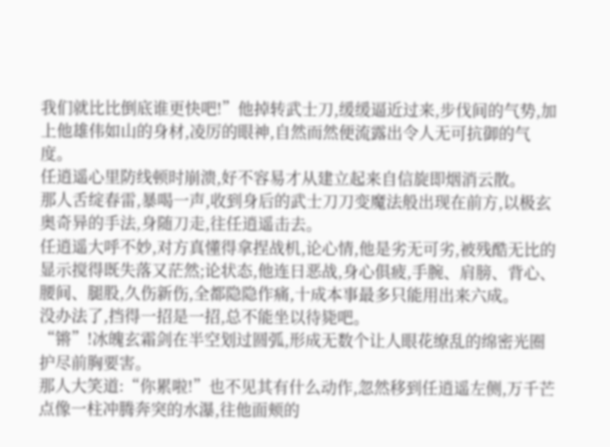我们就比比倒底谁更快吧!”他掉转武士刀,缓缓逼近过来,步伐间的气势,加上他雄伟如山的身材,凌厉的眼神,自然而然便流露出令人无可抗御的气度。
任逍遥心里防线顿时崩溃,好不容易才从建立起来自信旋即烟消云散。
那人舌绽春雷,暴喝一声,收到身后的武士刀刀变魔法般出现在前方,以极玄奥奇异的手法,身随刀走,往任逍遥击去。
任逍遥大呼不妙,对方真懂得拿捏战机,论心情,他是劣无可劣,被残酷无比的显示搅得既失落又茫然;论状态,他连日恶战,身心俱疲,手腕、肩膀、背心、腰间、腿股,久伤新伤,全都隐隐作痛,十成本事最多只能用出来六成。
没办法了,挡得一招是一招,总不能坐以待毙吧。
“锵”!冰魄玄霜剑在半空划过圆弧,形成无数个让人眼花缭乱的绵密光圈护尽前胸要害。
那人大笑道:“你累啦!”也不见其有什么动作,忽然移到任逍遥左侧,万千芒点像一柱冲腾奔突的水瀑,往他面颊的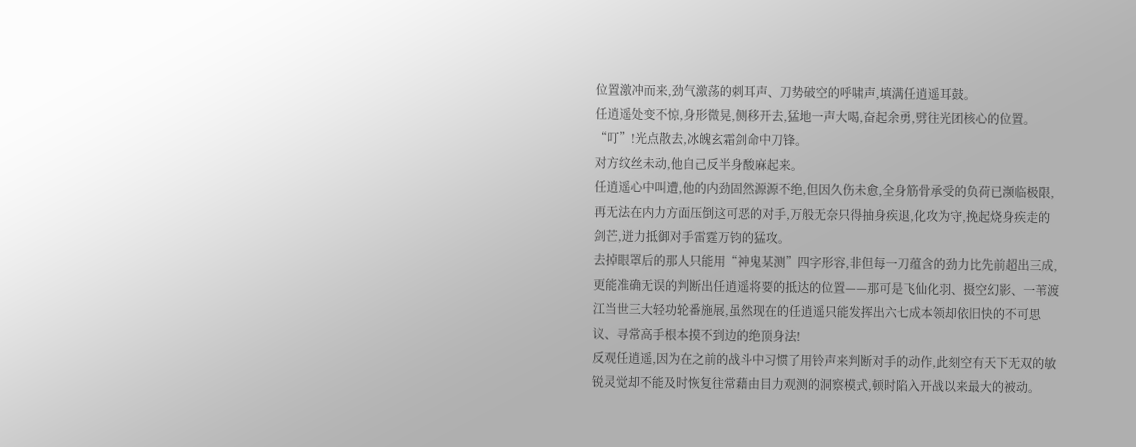位置激冲而来,劲气激荡的刺耳声、刀势破空的呼啸声,填满任逍遥耳鼓。
任逍遥处变不惊,身形微晃,侧移开去,猛地一声大喝,奋起余勇,劈往光团核心的位置。“叮”!光点散去,冰魄玄霜剑命中刀锋。
对方纹丝未动,他自己反半身酸麻起来。
任逍遥心中叫遭,他的内劲固然源源不绝,但因久伤未愈,全身筋骨承受的负荷已濒临极限,再无法在内力方面压倒这可恶的对手,万般无奈只得抽身疾退,化攻为守,挽起烧身疾走的剑芒,迸力抵御对手雷霆万钧的猛攻。
去掉眼罩后的那人只能用“神鬼某测”四字形容,非但每一刀蕴含的劲力比先前超出三成,更能准确无误的判断出任逍遥将要的抵达的位置——那可是飞仙化羽、摄空幻影、一苇渡江当世三大轻功轮番施展,虽然现在的任逍遥只能发挥出六七成本领却依旧快的不可思议、寻常高手根本摸不到边的绝顶身法!
反观任逍遥,因为在之前的战斗中习惯了用铃声来判断对手的动作,此刻空有天下无双的敏锐灵觉却不能及时恢复往常藉由目力观测的洞察模式,顿时陷入开战以来最大的被动。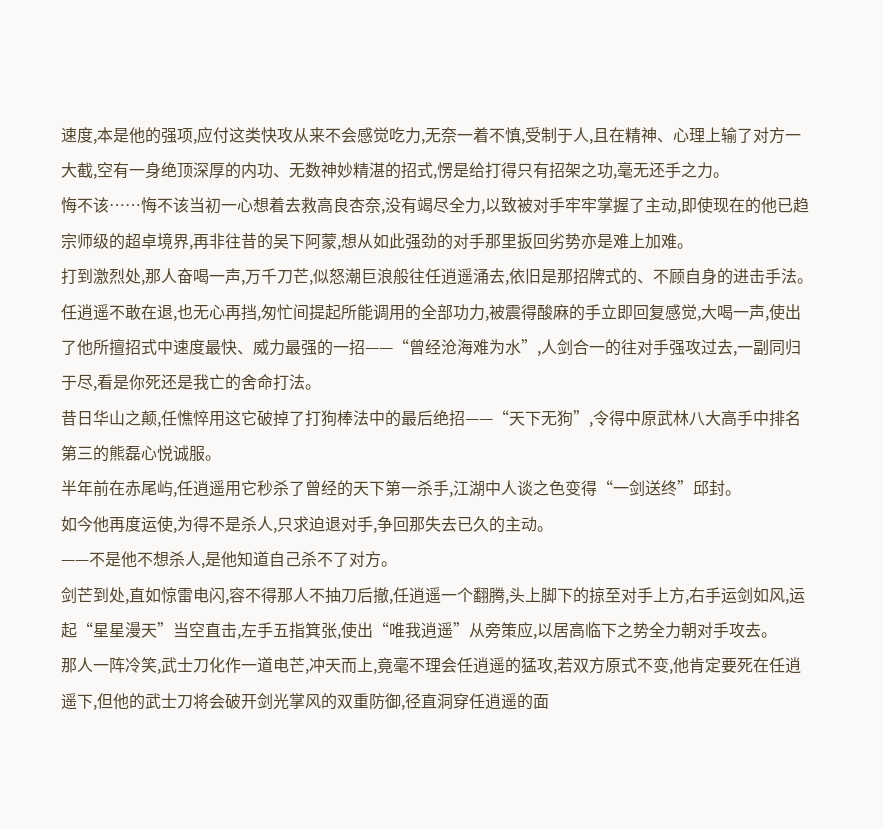速度,本是他的强项,应付这类快攻从来不会感觉吃力,无奈一着不慎,受制于人,且在精神、心理上输了对方一大截,空有一身绝顶深厚的内功、无数神妙精湛的招式,愣是给打得只有招架之功,毫无还手之力。
悔不该……悔不该当初一心想着去救高良杏奈,没有竭尽全力,以致被对手牢牢掌握了主动,即使现在的他已趋宗师级的超卓境界,再非往昔的吴下阿蒙,想从如此强劲的对手那里扳回劣势亦是难上加难。
打到激烈处,那人奋喝一声,万千刀芒,似怒潮巨浪般往任逍遥涌去,依旧是那招牌式的、不顾自身的进击手法。
任逍遥不敢在退,也无心再挡,匆忙间提起所能调用的全部功力,被震得酸麻的手立即回复感觉,大喝一声,使出了他所擅招式中速度最快、威力最强的一招——“曾经沧海难为水”,人剑合一的往对手强攻过去,一副同归于尽,看是你死还是我亡的舍命打法。
昔日华山之颠,任憔悴用这它破掉了打狗棒法中的最后绝招——“天下无狗”,令得中原武林八大高手中排名第三的熊磊心悦诚服。
半年前在赤尾屿,任逍遥用它秒杀了曾经的天下第一杀手,江湖中人谈之色变得“一剑送终”邱封。
如今他再度运使,为得不是杀人,只求迫退对手,争回那失去已久的主动。
——不是他不想杀人,是他知道自己杀不了对方。
剑芒到处,直如惊雷电闪,容不得那人不抽刀后撤,任逍遥一个翻腾,头上脚下的掠至对手上方,右手运剑如风,运起“星星漫天”当空直击,左手五指箕张,使出“唯我逍遥”从旁策应,以居高临下之势全力朝对手攻去。
那人一阵冷笑,武士刀化作一道电芒,冲天而上,竟毫不理会任逍遥的猛攻,若双方原式不变,他肯定要死在任逍遥下,但他的武士刀将会破开剑光掌风的双重防御,径直洞穿任逍遥的面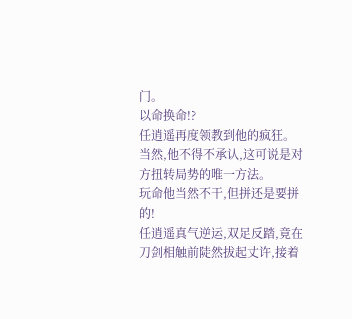门。
以命换命!?
任逍遥再度领教到他的疯狂。
当然,他不得不承认,这可说是对方扭转局势的唯一方法。
玩命他当然不干,但拼还是要拼的!
任逍遥真气逆运,双足反踏,竟在刀剑相触前陡然拔起丈许,接着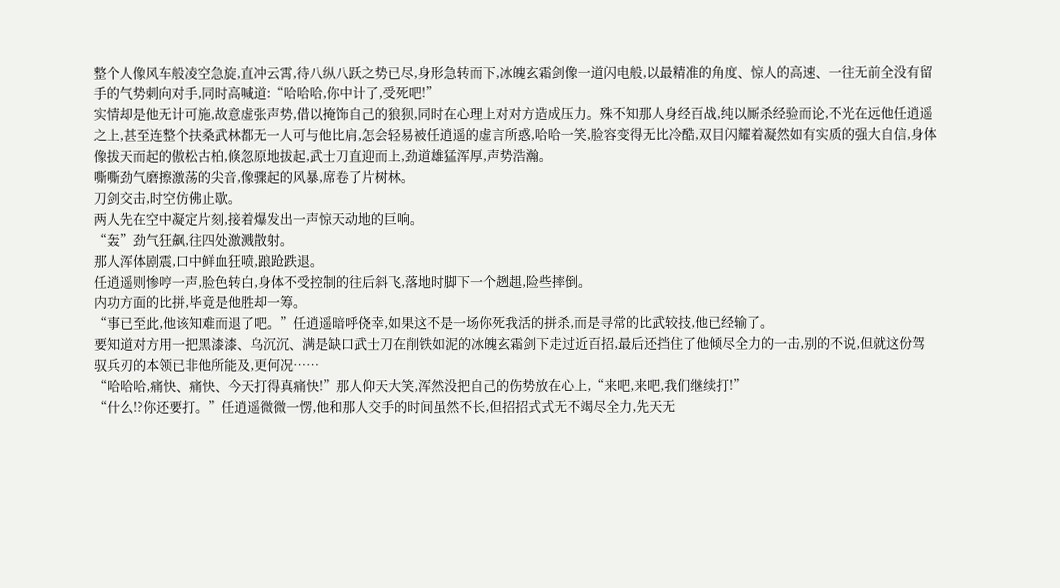整个人像风车般凌空急旋,直冲云霄,待八纵八跃之势已尽,身形急转而下,冰魄玄霜剑像一道闪电般,以最精准的角度、惊人的高速、一往无前全没有留手的气势刺向对手,同时高喊道:“哈哈哈,你中计了,受死吧!”
实情却是他无计可施,故意虚张声势,借以掩饰自己的狼狈,同时在心理上对对方造成压力。殊不知那人身经百战,纯以厮杀经验而论,不光在远他任逍遥之上,甚至连整个扶桑武林都无一人可与他比肩,怎会轻易被任逍遥的虚言所惑,哈哈一笑,脸容变得无比冷酷,双目闪耀着凝然如有实质的强大自信,身体像拔天而起的傲松古柏,倏忽原地拔起,武士刀直迎而上,劲道雄猛浑厚,声势浩瀚。
嘶嘶劲气磨擦激荡的尖音,像骤起的风暴,席卷了片树林。
刀剑交击,时空仿佛止歇。
两人先在空中凝定片刻,接着爆发出一声惊天动地的巨响。
“轰”劲气狂飙,往四处激溅散射。
那人浑体剧震,口中鲜血狂喷,踉跄跌退。
任逍遥则惨哼一声,脸色转白,身体不受控制的往后斜飞,落地时脚下一个趔趄,险些摔倒。
内功方面的比拼,毕竟是他胜却一筹。
“事已至此,他该知难而退了吧。”任逍遥暗呼侥幸,如果这不是一场你死我活的拼杀,而是寻常的比武较技,他已经输了。
要知道对方用一把黑漆漆、乌沉沉、满是缺口武士刀在削铁如泥的冰魄玄霜剑下走过近百招,最后还挡住了他倾尽全力的一击,别的不说,但就这份驾驭兵刃的本领已非他所能及,更何况……
“哈哈哈,痛快、痛快、今天打得真痛快!”那人仰天大笑,浑然没把自己的伤势放在心上,“来吧,来吧,我们继续打!”
“什么!?你还要打。”任逍遥微微一愣,他和那人交手的时间虽然不长,但招招式式无不竭尽全力,先天无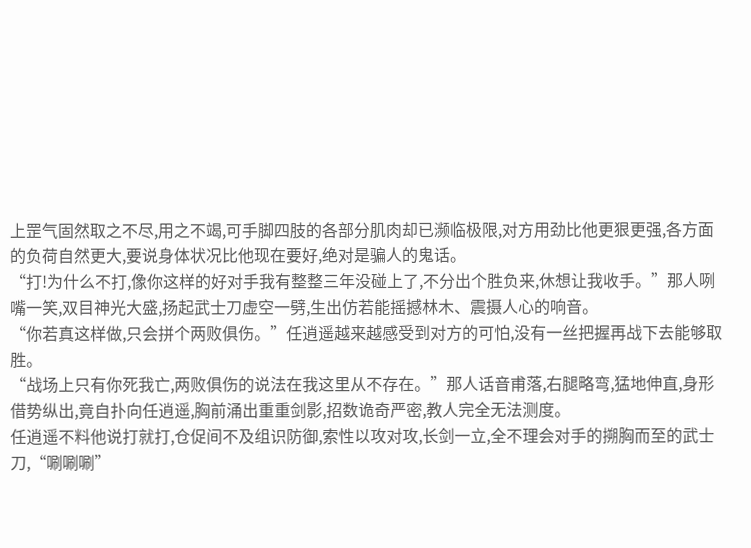上罡气固然取之不尽,用之不竭,可手脚四肢的各部分肌肉却已濒临极限,对方用劲比他更狠更强,各方面的负荷自然更大,要说身体状况比他现在要好,绝对是骗人的鬼话。
“打!为什么不打,像你这样的好对手我有整整三年没碰上了,不分出个胜负来,休想让我收手。”那人咧嘴一笑,双目神光大盛,扬起武士刀虚空一劈,生出仿若能摇撼林木、震摄人心的响音。
“你若真这样做,只会拼个两败俱伤。”任逍遥越来越感受到对方的可怕,没有一丝把握再战下去能够取胜。
“战场上只有你死我亡,两败俱伤的说法在我这里从不存在。”那人话音甫落,右腿略弯,猛地伸直,身形借势纵出,竟自扑向任逍遥,胸前涌出重重剑影,招数诡奇严密,教人完全无法测度。
任逍遥不料他说打就打,仓促间不及组识防御,索性以攻对攻,长剑一立,全不理会对手的搠胸而至的武士刀,“唰唰唰”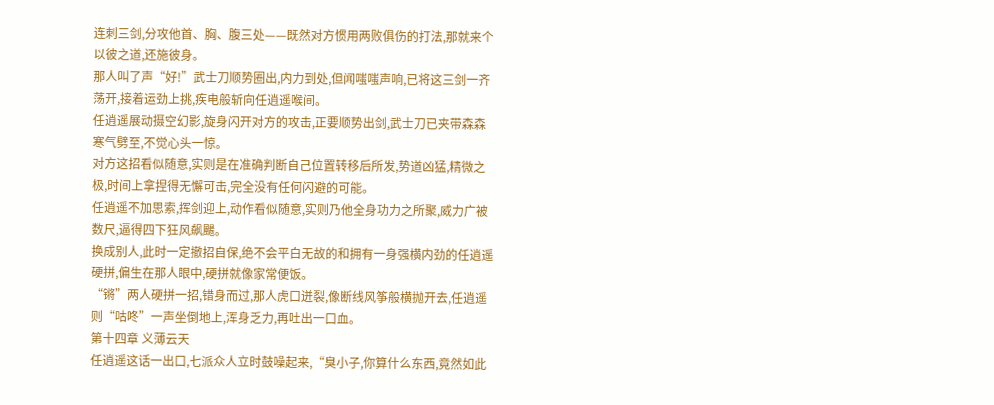连刺三剑,分攻他首、胸、腹三处——既然对方惯用两败俱伤的打法,那就来个以彼之道,还施彼身。
那人叫了声“好!”武士刀顺势圈出,内力到处,但闻嗤嗤声响,已将这三剑一齐荡开,接着运劲上挑,疾电般斩向任逍遥喉间。
任逍遥展动摄空幻影,旋身闪开对方的攻击,正要顺势出剑,武士刀已夹带森森寒气劈至,不觉心头一惊。
对方这招看似随意,实则是在准确判断自己位置转移后所发,势道凶猛,精微之极,时间上拿捏得无懈可击,完全没有任何闪避的可能。
任逍遥不加思索,挥剑迎上,动作看似随意,实则乃他全身功力之所聚,威力广被数尺,逼得四下狂风飙颺。
换成别人,此时一定撤招自保,绝不会平白无故的和拥有一身强横内劲的任逍遥硬拼,偏生在那人眼中,硬拼就像家常便饭。
“锵”两人硬拼一招,错身而过,那人虎口迸裂,像断线风筝般横抛开去,任逍遥则“咕咚”一声坐倒地上,浑身乏力,再吐出一口血。
第十四章 义薄云天
任逍遥这话一出口,七派众人立时鼓噪起来,“臭小子,你算什么东西,竟然如此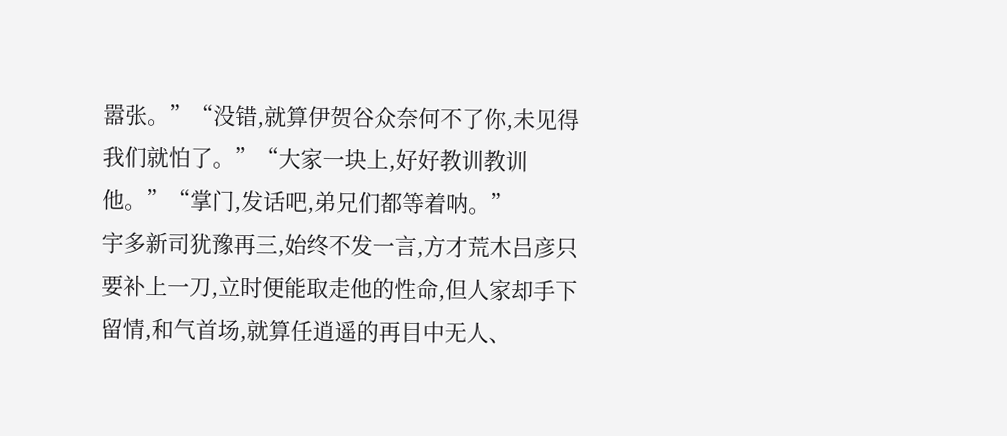嚣张。”“没错,就算伊贺谷众奈何不了你,未见得我们就怕了。”“大家一块上,好好教训教训他。”“掌门,发话吧,弟兄们都等着呐。”
宇多新司犹豫再三,始终不发一言,方才荒木吕彦只要补上一刀,立时便能取走他的性命,但人家却手下留情,和气首场,就算任逍遥的再目中无人、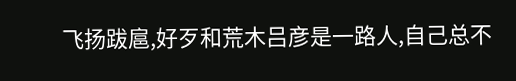飞扬跋扈,好歹和荒木吕彦是一路人,自己总不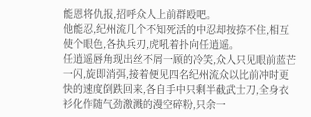能恩将仇报,招呼众人上前群殴吧。
他能忍,纪州流几个不知死活的中忍却按捺不住,相互使个眼色,各执兵刃,虎吼着扑向任逍遥。
任逍遥唇角现出丝不屑一顾的冷笑,众人只见眼前蓝芒一闪,旋即消弭,接着便见四名纪州流众以比前冲时更快的速度倒跌回来,各自手中只剩半截武士刀,全身衣衫化作随气劲激溅的漫空碎粉,只余一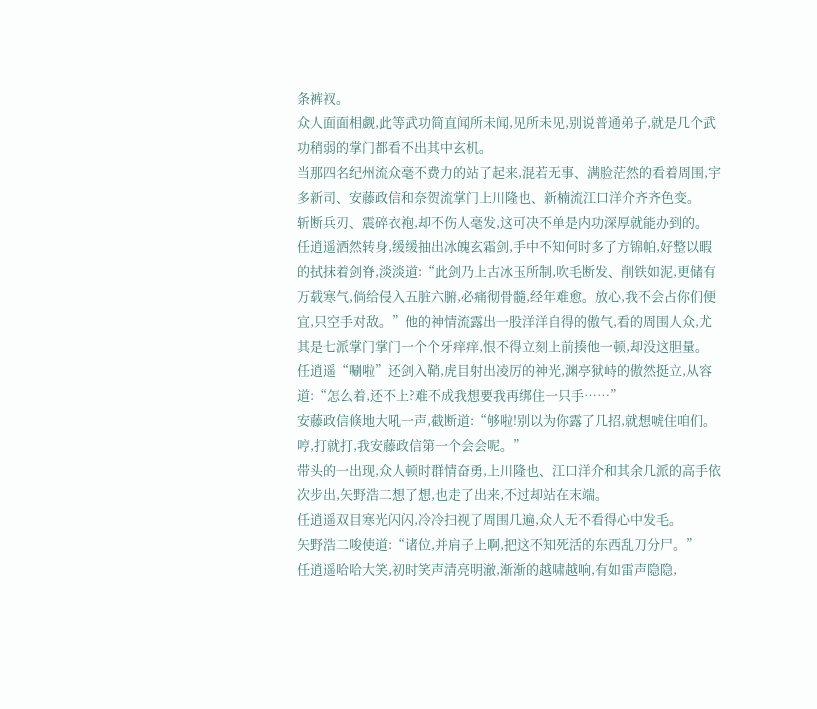条裤衩。
众人面面相觑,此等武功简直闻所未闻,见所未见,别说普通弟子,就是几个武功稍弱的掌门都看不出其中玄机。
当那四名纪州流众毫不费力的站了起来,混若无事、满脸茫然的看着周围,宇多新司、安藤政信和奈贺流掌门上川隆也、新楠流江口洋介齐齐色变。
斩断兵刃、震碎衣袍,却不伤人毫发,这可决不单是内功深厚就能办到的。
任逍遥洒然转身,缓缓抽出冰魄玄霜剑,手中不知何时多了方锦帕,好整以暇的拭抹着剑脊,淡淡道:“此剑乃上古冰玉所制,吹毛断发、削铁如泥,更储有万载寒气,倘给侵入五脏六腑,必痛彻骨髓,经年难愈。放心,我不会占你们便宜,只空手对敌。”他的神情流露出一股洋洋自得的傲气,看的周围人众,尤其是七派掌门掌门一个个牙痒痒,恨不得立刻上前揍他一顿,却没这胆量。
任逍遥“唰啦”还剑入鞘,虎目射出凌厉的神光,渊亭狱峙的傲然挺立,从容道:“怎么着,还不上?难不成我想要我再绑住一只手……”
安藤政信倏地大吼一声,截断道:“够啦!别以为你露了几招,就想唬住咱们。哼,打就打,我安藤政信第一个会会呢。”
带头的一出现,众人顿时群情奋勇,上川隆也、江口洋介和其余几派的高手依次步出,矢野浩二想了想,也走了出来,不过却站在末端。
任逍遥双目寒光闪闪,冷冷扫视了周围几遍,众人无不看得心中发毛。
矢野浩二唆使道:“诸位,并肩子上啊,把这不知死活的东西乱刀分尸。”
任逍遥哈哈大笑,初时笑声清亮明澈,渐渐的越啸越响,有如雷声隐隐,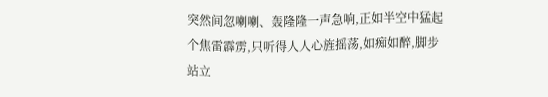突然间忽喇喇、轰隆隆一声急响,正如半空中猛起个焦雷霹雳,只听得人人心旌摇荡,如痴如醉,脚步站立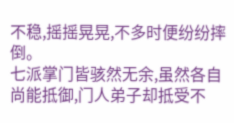不稳,摇摇晃晃,不多时便纷纷摔倒。
七派掌门皆骇然无余,虽然各自尚能抵御,门人弟子却抵受不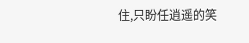住,只盼任逍遥的笑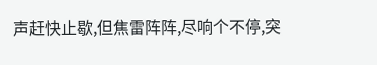声赶快止歇,但焦雷阵阵,尽响个不停,突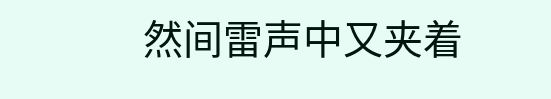然间雷声中又夹着